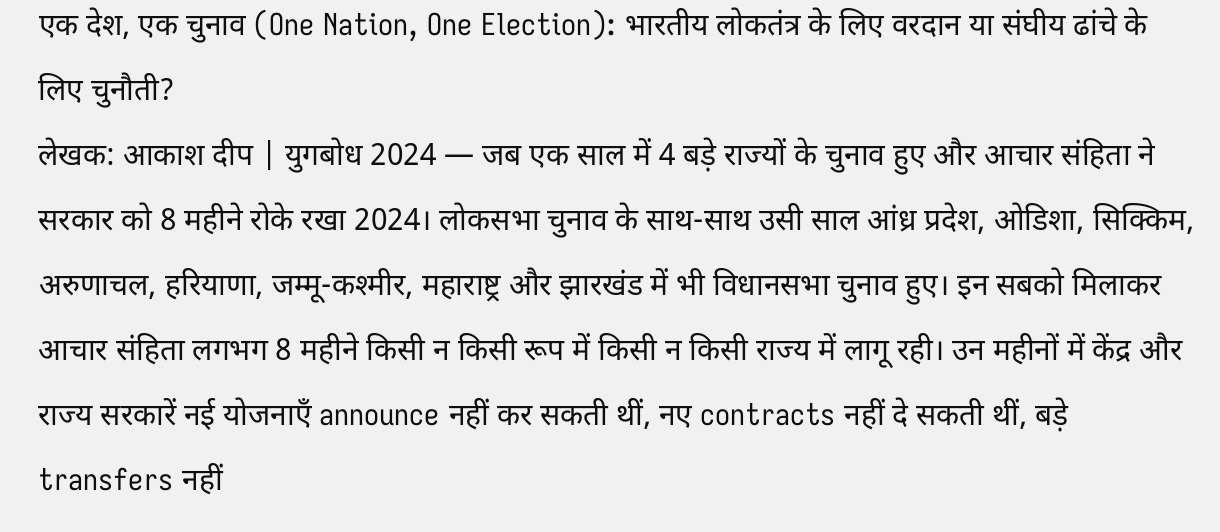एक देश, एक चुनाव (One Nation, One Election): भारतीय लोकतंत्र के लिए वरदान या संघीय ढांचे के लिए चुनौती?
लेखक: आकाश दीप | युगबोध 2024 — जब एक साल में 4 बड़े राज्यों के चुनाव हुए और आचार संहिता ने सरकार को 8 महीने रोके रखा 2024। लोकसभा चुनाव के साथ-साथ उसी साल आंध्र प्रदेश, ओडिशा, सिक्किम, अरुणाचल, हरियाणा, जम्मू-कश्मीर, महाराष्ट्र और झारखंड में भी विधानसभा चुनाव हुए। इन सबको मिलाकर आचार संहिता लगभग 8 महीने किसी न किसी रूप में किसी न किसी राज्य में लागू रही। उन महीनों में केंद्र और राज्य सरकारें नई योजनाएँ announce नहीं कर सकती थीं, नए contracts नहीं दे सकती थीं, बड़े transfers नहीं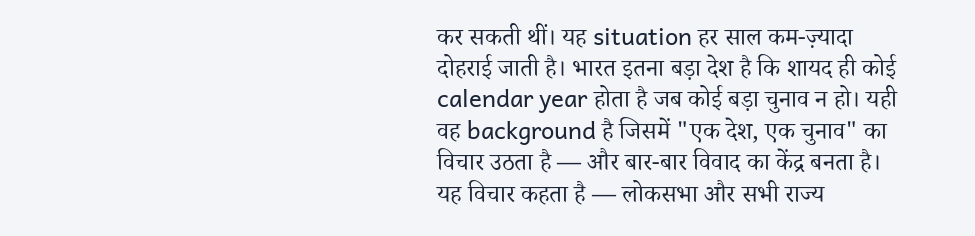कर सकती थीं। यह situation हर साल कम-ज़्यादा दोहराई जाती है। भारत इतना बड़ा देश है कि शायद ही कोई calendar year होता है जब कोई बड़ा चुनाव न हो। यही वह background है जिसमें "एक देश, एक चुनाव" का विचार उठता है — और बार-बार विवाद का केंद्र बनता है। यह विचार कहता है — लोकसभा और सभी राज्य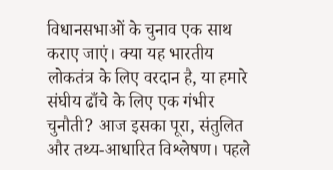विधानसभाओं के चुनाव एक साथ कराए जाएं। क्या यह भारतीय लोकतंत्र के लिए वरदान है, या हमारे संघीय ढाँचे के लिए एक गंभीर चुनौती? आज इसका पूरा, संतुलित और तथ्य-आधारित विश्लेषण। पहले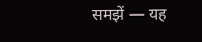समझें — यह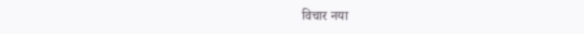विचार नया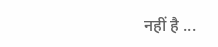नहीं है ...